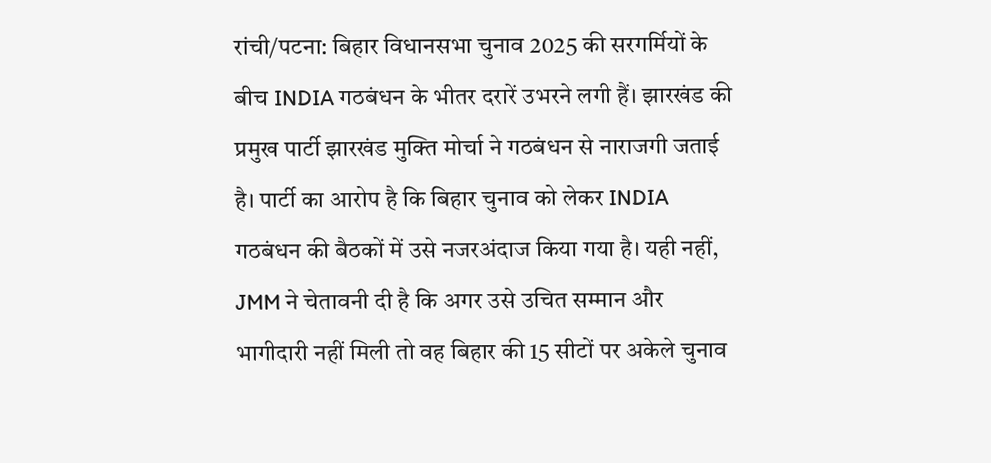रांची/पटना: बिहार विधानसभा चुनाव 2025 की सरगर्मियों के बीच INDIA गठबंधन के भीतर दरारें उभरने लगी हैं। झारखंड की प्रमुख पार्टी झारखंड मुक्ति मोर्चा ने गठबंधन से नाराजगी जताई है। पार्टी का आरोप है कि बिहार चुनाव को लेकर INDIA गठबंधन की बैठकों में उसे नजरअंदाज किया गया है। यही नहीं, JMM ने चेतावनी दी है कि अगर उसे उचित सम्मान और भागीदारी नहीं मिली तो वह बिहार की 15 सीटों पर अकेले चुनाव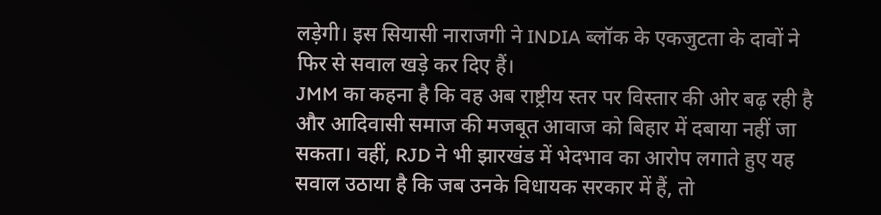लड़ेगी। इस सियासी नाराजगी ने INDIA ब्लॉक के एकजुटता के दावों ने फिर से सवाल खड़े कर दिए हैं।
JMM का कहना है कि वह अब राष्ट्रीय स्तर पर विस्तार की ओर बढ़ रही है और आदिवासी समाज की मजबूत आवाज को बिहार में दबाया नहीं जा सकता। वहीं, RJD ने भी झारखंड में भेदभाव का आरोप लगाते हुए यह सवाल उठाया है कि जब उनके विधायक सरकार में हैं, तो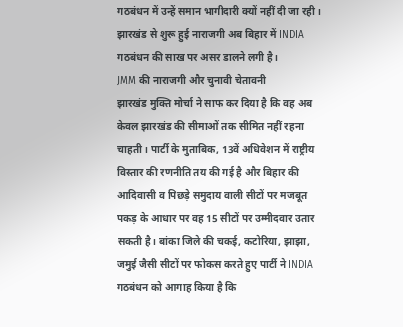गठबंधन में उन्हें समान भागीदारी क्यों नहीं दी जा रही। झारखंड से शुरू हुई नाराजगी अब बिहार में INDIA गठबंधन की साख पर असर डालने लगी है।
JMM की नाराजगी और चुनावी चेतावनी
झारखंड मुक्ति मोर्चा ने साफ कर दिया है कि वह अब केवल झारखंड की सीमाओं तक सीमित नहीं रहना चाहती। पार्टी के मुताबिक, 13वें अधिवेशन में राष्ट्रीय विस्तार की रणनीति तय की गई है और बिहार की आदिवासी व पिछड़े समुदाय वाली सीटों पर मजबूत पकड़ के आधार पर वह 15 सीटों पर उम्मीदवार उतार सकती है। बांका जिले की चकई, कटोरिया, झाझा, जमुई जैसी सीटों पर फोकस करते हुए पार्टी ने INDIA गठबंधन को आगाह किया है कि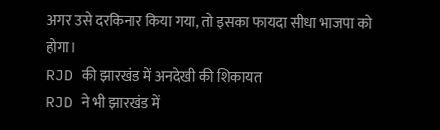अगर उसे दरकिनार किया गया, तो इसका फायदा सीधा भाजपा को होगा।
RJD की झारखंड में अनदेखी की शिकायत
RJD ने भी झारखंड में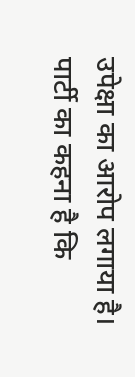उपेक्षा का आरोप लगाया है। पार्टी का कहना है कि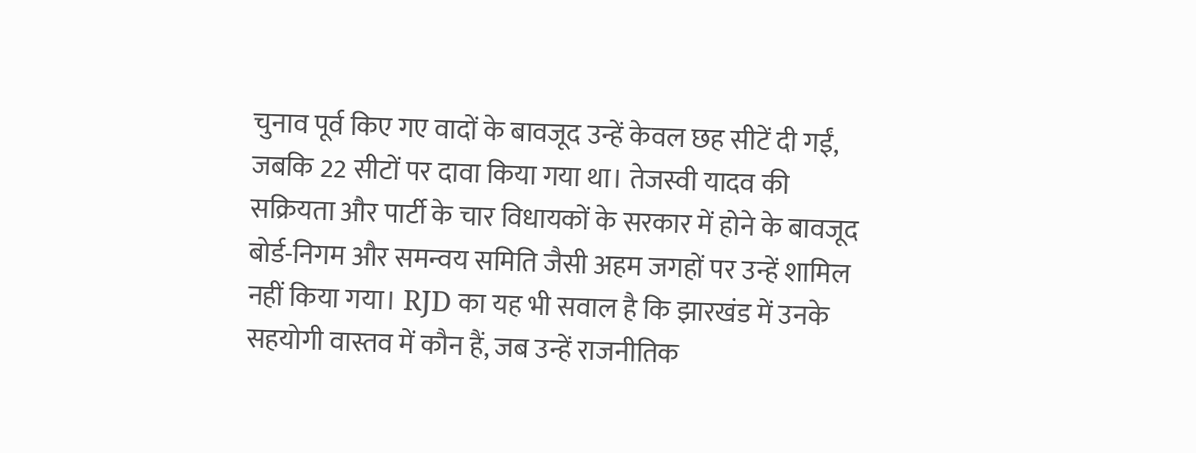चुनाव पूर्व किए गए वादों के बावजूद उन्हें केवल छह सीटें दी गईं, जबकि 22 सीटों पर दावा किया गया था। तेजस्वी यादव की सक्रियता और पार्टी के चार विधायकों के सरकार में होने के बावजूद बोर्ड-निगम और समन्वय समिति जैसी अहम जगहों पर उन्हें शामिल नहीं किया गया। RJD का यह भी सवाल है कि झारखंड में उनके सहयोगी वास्तव में कौन हैं, जब उन्हें राजनीतिक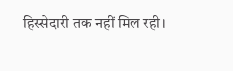हिस्सेदारी तक नहीं मिल रही।